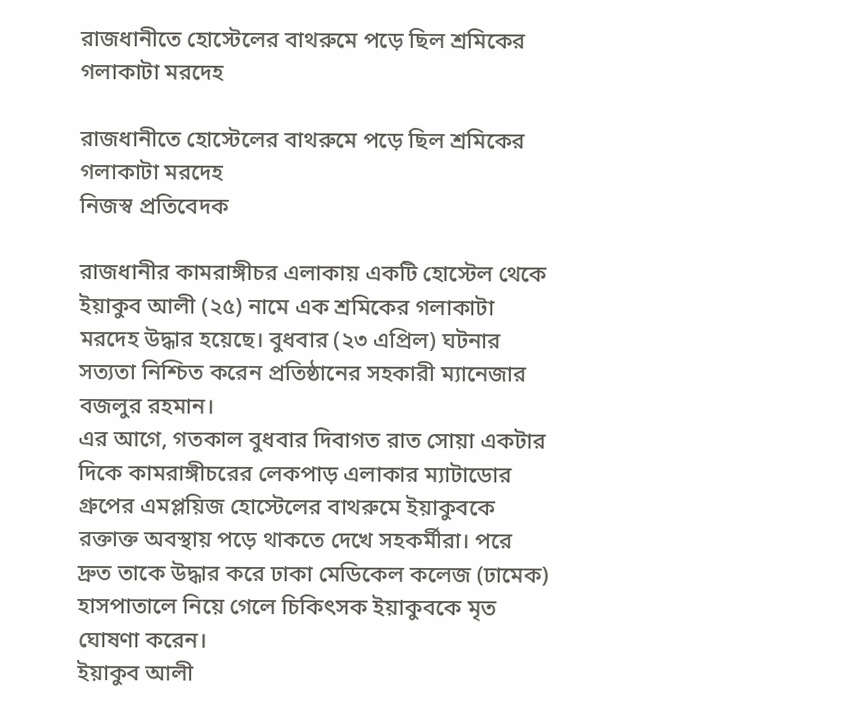রাজধানীতে হোস্টেলের বাথরুমে পড়ে ছিল শ্রমিকের গলাকাটা মরদেহ

রাজধানীতে হোস্টেলের বাথরুমে পড়ে ছিল শ্রমিকের গলাকাটা মরদেহ
নিজস্ব প্রতিবেদক

রাজধানীর কামরাঙ্গীচর এলাকায় একটি হোস্টেল থেকে ইয়াকুব আলী (২৫) নামে এক শ্রমিকের গলাকাটা মরদেহ উদ্ধার হয়েছে। বুধবার (২৩ এপ্রিল) ঘটনার সত্যতা নিশ্চিত করেন প্রতিষ্ঠানের সহকারী ম্যানেজার বজলুর রহমান।
এর আগে, গতকাল বুধবার দিবাগত রাত সোয়া একটার দিকে কামরাঙ্গীচরের লেকপাড় এলাকার ম্যাটাডোর গ্রুপের এমপ্লয়িজ হোস্টেলের বাথরুমে ইয়াকুবকে রক্তাক্ত অবস্থায় পড়ে থাকতে দেখে সহকর্মীরা। পরে দ্রুত তাকে উদ্ধার করে ঢাকা মেডিকেল কলেজ (ঢামেক) হাসপাতালে নিয়ে গেলে চিকিৎসক ইয়াকুবকে মৃত ঘোষণা করেন।
ইয়াকুব আলী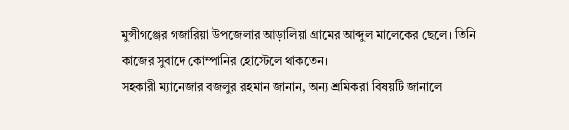মুন্সীগঞ্জের গজারিয়া উপজেলার আড়ালিয়া গ্রামের আব্দুল মালেকের ছেলে। তিনি কাজের সুবাদে কোম্পানির হোস্টেলে থাকতেন।
সহকারী ম্যানেজার বজলুর রহমান জানান, অন্য শ্রমিকরা বিষয়টি জানালে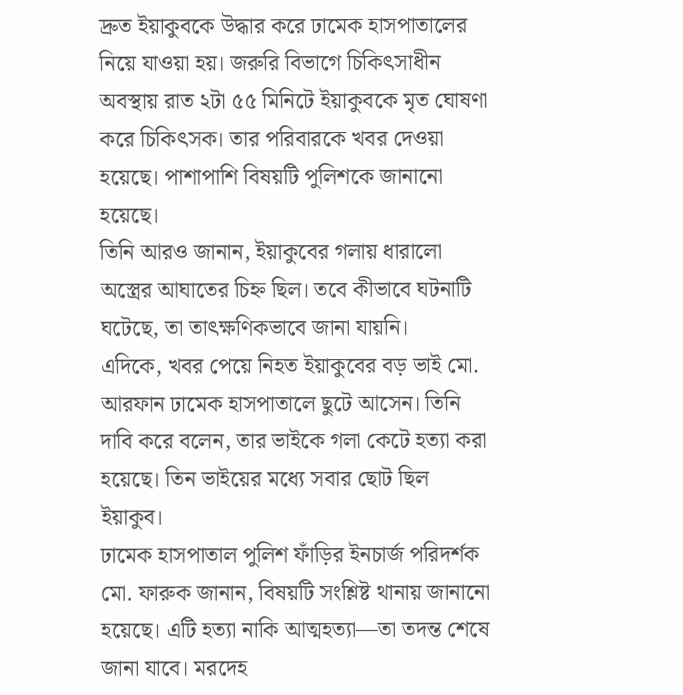দ্রুত ইয়াকুবকে উদ্ধার করে ঢামেক হাসপাতালের নিয়ে যাওয়া হয়। জরুরি বিভাগে চিকিৎসাধীন অবস্থায় রাত ২টা ৫৫ মিনিটে ইয়াকুবকে মৃত ঘোষণা করে চিকিৎসক। তার পরিবারকে খবর দেওয়া হয়েছে। পাশাপাশি বিষয়টি পুলিশকে জানানো হয়েছে।
তিনি আরও জানান, ইয়াকুবের গলায় ধারালো অস্ত্রের আঘাতের চিহ্ন ছিল। তবে কীভাবে ঘটনাটি ঘটেছে, তা তাৎক্ষণিকভাবে জানা যায়নি।
এদিকে, খবর পেয়ে নিহত ইয়াকুবের বড় ভাই মো. আরফান ঢামেক হাসপাতালে ছুটে আসেন। তিনি দাবি করে বলেন, তার ভাইকে গলা কেটে হত্যা করা হয়েছে। তিন ভাইয়ের মধ্যে সবার ছোট ছিল ইয়াকুব।
ঢামেক হাসপাতাল পুলিশ ফাঁড়ির ইনচার্জ পরিদর্শক মো. ফারুক জানান, বিষয়টি সংশ্লিষ্ট থানায় জানানো হয়েছে। এটি হত্যা নাকি আত্মহত্যা—তা তদন্ত শেষে জানা যাবে। মরদেহ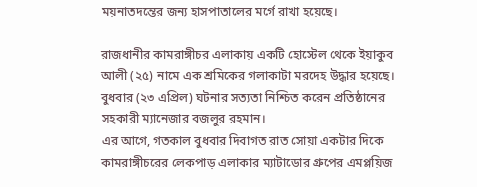ময়নাতদন্তের জন্য হাসপাতালের মর্গে রাখা হয়েছে।

রাজধানীর কামরাঙ্গীচর এলাকায় একটি হোস্টেল থেকে ইয়াকুব আলী (২৫) নামে এক শ্রমিকের গলাকাটা মরদেহ উদ্ধার হয়েছে। বুধবার (২৩ এপ্রিল) ঘটনার সত্যতা নিশ্চিত করেন প্রতিষ্ঠানের সহকারী ম্যানেজার বজলুর রহমান।
এর আগে, গতকাল বুধবার দিবাগত রাত সোয়া একটার দিকে কামরাঙ্গীচরের লেকপাড় এলাকার ম্যাটাডোর গ্রুপের এমপ্লয়িজ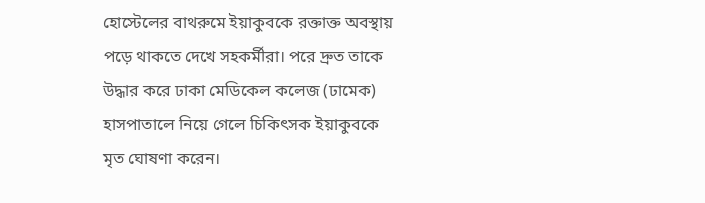হোস্টেলের বাথরুমে ইয়াকুবকে রক্তাক্ত অবস্থায় পড়ে থাকতে দেখে সহকর্মীরা। পরে দ্রুত তাকে উদ্ধার করে ঢাকা মেডিকেল কলেজ (ঢামেক) হাসপাতালে নিয়ে গেলে চিকিৎসক ইয়াকুবকে মৃত ঘোষণা করেন।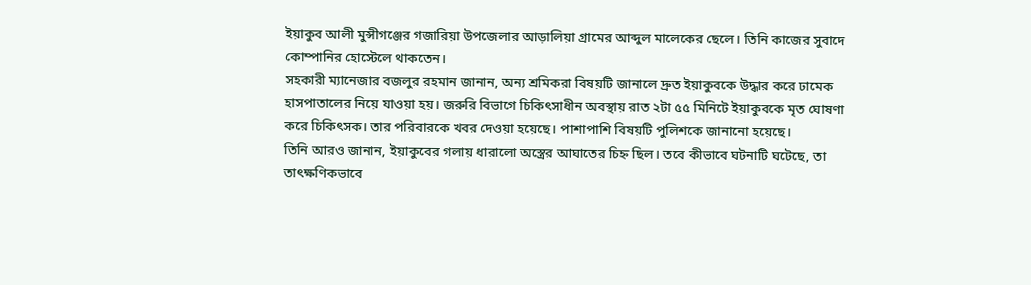ইয়াকুব আলী মুন্সীগঞ্জের গজারিয়া উপজেলার আড়ালিয়া গ্রামের আব্দুল মালেকের ছেলে। তিনি কাজের সুবাদে কোম্পানির হোস্টেলে থাকতেন।
সহকারী ম্যানেজার বজলুর রহমান জানান, অন্য শ্রমিকরা বিষয়টি জানালে দ্রুত ইয়াকুবকে উদ্ধার করে ঢামেক হাসপাতালের নিয়ে যাওয়া হয়। জরুরি বিভাগে চিকিৎসাধীন অবস্থায় রাত ২টা ৫৫ মিনিটে ইয়াকুবকে মৃত ঘোষণা করে চিকিৎসক। তার পরিবারকে খবর দেওয়া হয়েছে। পাশাপাশি বিষয়টি পুলিশকে জানানো হয়েছে।
তিনি আরও জানান, ইয়াকুবের গলায় ধারালো অস্ত্রের আঘাতের চিহ্ন ছিল। তবে কীভাবে ঘটনাটি ঘটেছে, তা তাৎক্ষণিকভাবে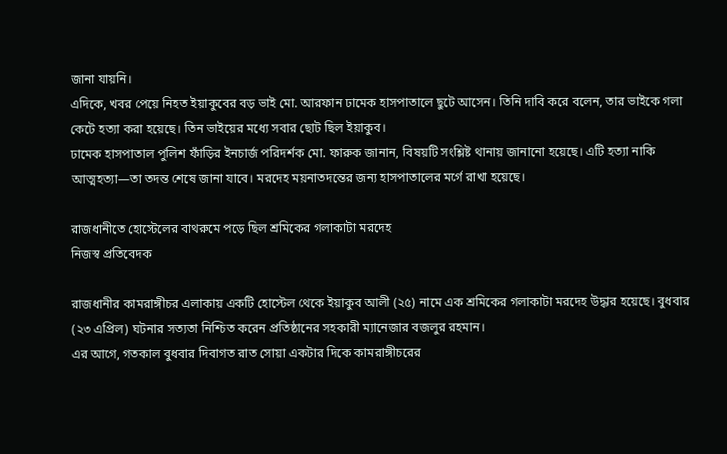জানা যায়নি।
এদিকে, খবর পেয়ে নিহত ইয়াকুবের বড় ভাই মো. আরফান ঢামেক হাসপাতালে ছুটে আসেন। তিনি দাবি করে বলেন, তার ভাইকে গলা কেটে হত্যা করা হয়েছে। তিন ভাইয়ের মধ্যে সবার ছোট ছিল ইয়াকুব।
ঢামেক হাসপাতাল পুলিশ ফাঁড়ির ইনচার্জ পরিদর্শক মো. ফারুক জানান, বিষয়টি সংশ্লিষ্ট থানায় জানানো হয়েছে। এটি হত্যা নাকি আত্মহত্যা—তা তদন্ত শেষে জানা যাবে। মরদেহ ময়নাতদন্তের জন্য হাসপাতালের মর্গে রাখা হয়েছে।

রাজধানীতে হোস্টেলের বাথরুমে পড়ে ছিল শ্রমিকের গলাকাটা মরদেহ
নিজস্ব প্রতিবেদক

রাজধানীর কামরাঙ্গীচর এলাকায় একটি হোস্টেল থেকে ইয়াকুব আলী (২৫) নামে এক শ্রমিকের গলাকাটা মরদেহ উদ্ধার হয়েছে। বুধবার (২৩ এপ্রিল) ঘটনার সত্যতা নিশ্চিত করেন প্রতিষ্ঠানের সহকারী ম্যানেজার বজলুর রহমান।
এর আগে, গতকাল বুধবার দিবাগত রাত সোয়া একটার দিকে কামরাঙ্গীচরের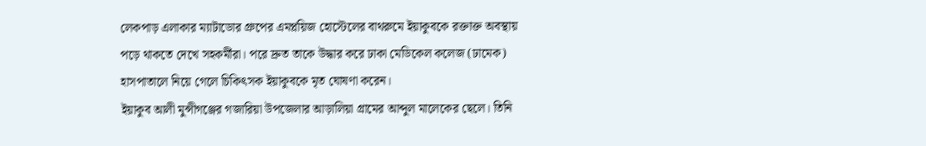লেকপাড় এলাকার ম্যাটাডোর গ্রুপের এমপ্লয়িজ হোস্টেলের বাথরুমে ইয়াকুবকে রক্তাক্ত অবস্থায় পড়ে থাকতে দেখে সহকর্মীরা। পরে দ্রুত তাকে উদ্ধার করে ঢাকা মেডিকেল কলেজ (ঢামেক) হাসপাতালে নিয়ে গেলে চিকিৎসক ইয়াকুবকে মৃত ঘোষণা করেন।
ইয়াকুব আলী মুন্সীগঞ্জের গজারিয়া উপজেলার আড়ালিয়া গ্রামের আব্দুল মালেকের ছেলে। তিনি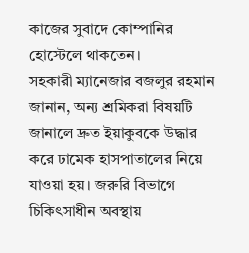কাজের সুবাদে কোম্পানির হোস্টেলে থাকতেন।
সহকারী ম্যানেজার বজলুর রহমান জানান, অন্য শ্রমিকরা বিষয়টি জানালে দ্রুত ইয়াকুবকে উদ্ধার করে ঢামেক হাসপাতালের নিয়ে যাওয়া হয়। জরুরি বিভাগে চিকিৎসাধীন অবস্থায়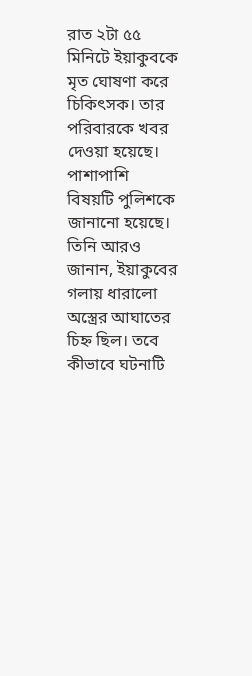রাত ২টা ৫৫ মিনিটে ইয়াকুবকে মৃত ঘোষণা করে চিকিৎসক। তার পরিবারকে খবর দেওয়া হয়েছে। পাশাপাশি বিষয়টি পুলিশকে জানানো হয়েছে।
তিনি আরও জানান, ইয়াকুবের গলায় ধারালো অস্ত্রের আঘাতের চিহ্ন ছিল। তবে কীভাবে ঘটনাটি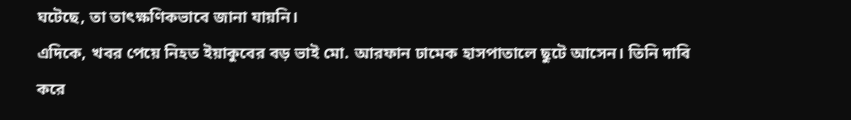ঘটেছে, তা তাৎক্ষণিকভাবে জানা যায়নি।
এদিকে, খবর পেয়ে নিহত ইয়াকুবের বড় ভাই মো. আরফান ঢামেক হাসপাতালে ছুটে আসেন। তিনি দাবি করে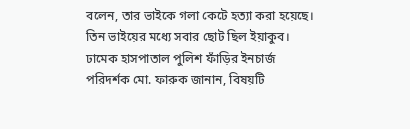বলেন, তার ভাইকে গলা কেটে হত্যা করা হয়েছে। তিন ভাইয়ের মধ্যে সবার ছোট ছিল ইয়াকুব।
ঢামেক হাসপাতাল পুলিশ ফাঁড়ির ইনচার্জ পরিদর্শক মো. ফারুক জানান, বিষয়টি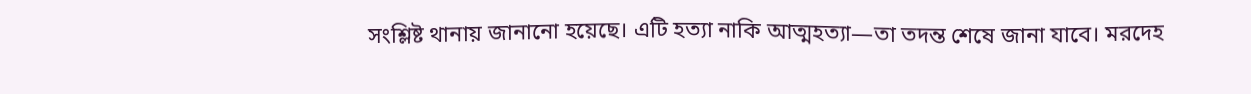সংশ্লিষ্ট থানায় জানানো হয়েছে। এটি হত্যা নাকি আত্মহত্যা—তা তদন্ত শেষে জানা যাবে। মরদেহ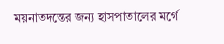ময়নাতদন্তের জন্য হাসপাতালের মর্গে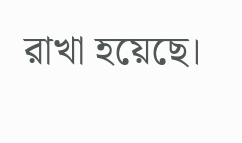রাখা হয়েছে।